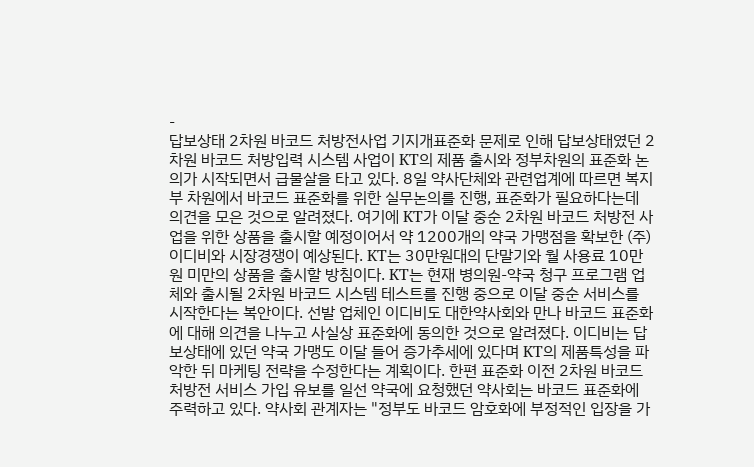-
답보상태 2차원 바코드 처방전사업 기지개표준화 문제로 인해 답보상태였던 2차원 바코드 처방입력 시스템 사업이 KT의 제품 출시와 정부차원의 표준화 논의가 시작되면서 급물살을 타고 있다. 8일 약사단체와 관련업계에 따르면 복지부 차원에서 바코드 표준화를 위한 실무논의를 진행, 표준화가 필요하다는데 의견을 모은 것으로 알려졌다. 여기에 KT가 이달 중순 2차원 바코드 처방전 사업을 위한 상품을 출시할 예정이어서 약 1200개의 약국 가맹점을 확보한 (주)이디비와 시장경쟁이 예상된다. KT는 30만원대의 단말기와 월 사용료 10만원 미만의 상품을 출시할 방침이다. KT는 현재 병의원-약국 청구 프로그램 업체와 출시될 2차원 바코드 시스템 테스트를 진행 중으로 이달 중순 서비스를 시작한다는 복안이다. 선발 업체인 이디비도 대한약사회와 만나 바코드 표준화에 대해 의견을 나누고 사실상 표준화에 동의한 것으로 알려졌다. 이디비는 답보상태에 있던 약국 가맹도 이달 들어 증가추세에 있다며 KT의 제품특성을 파악한 뒤 마케팅 전략을 수정한다는 계획이다. 한편 표준화 이전 2차원 바코드 처방전 서비스 가입 유보를 일선 약국에 요청했던 약사회는 바코드 표준화에 주력하고 있다. 약사회 관계자는 "정부도 바코드 암호화에 부정적인 입장을 가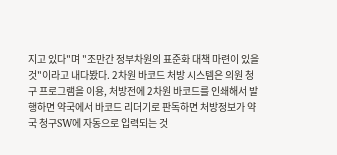지고 있다"며 "조만간 정부차원의 표준화 대책 마련이 있을 것"이라고 내다봤다. 2차원 바코드 처방 시스템은 의원 청구 프로그램을 이용, 처방전에 2차원 바코드를 인쇄해서 발행하면 약국에서 바코드 리더기로 판독하면 처방정보가 약국 청구SW에 자동으로 입력되는 것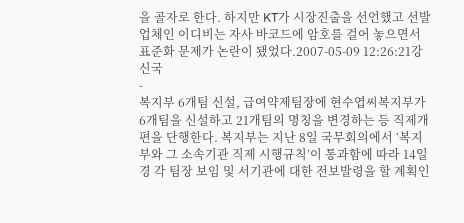을 골자로 한다. 하지만 KT가 시장진출을 선언했고 선발업체인 이디비는 자사 바코드에 암호를 걸어 놓으면서 표준화 문제가 논란이 됐었다.2007-05-09 12:26:21강신국
-
복지부 6개팀 신설, 급여약제팀장에 현수엽씨복지부가 6개팀을 신설하고 21개팀의 명칭을 변경하는 등 직제개편을 단행한다. 복지부는 지난 8일 국무회의에서 ‘복지부와 그 소속기관 직제 시행규칙’이 통과함에 따라 14일경 각 팀장 보임 및 서기관에 대한 전보발령을 할 계획인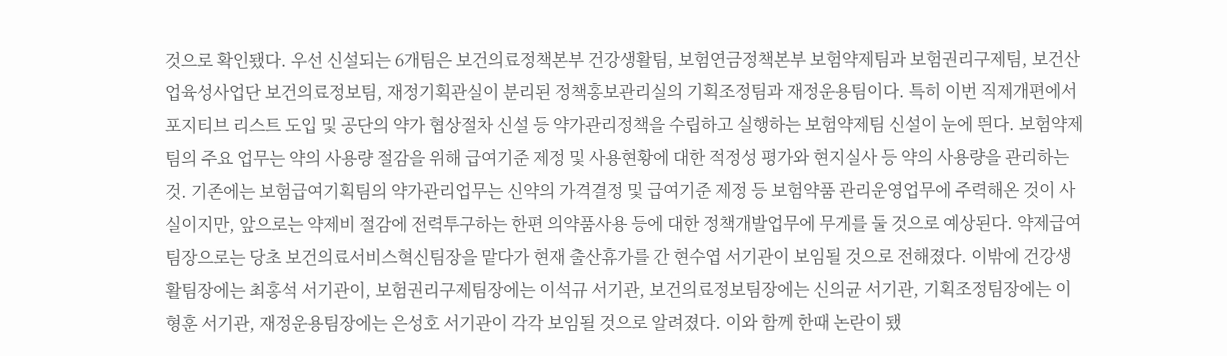것으로 확인됐다. 우선 신설되는 6개팀은 보건의료정책본부 건강생활팀, 보험연금정책본부 보험약제팀과 보험권리구제팀, 보건산업육성사업단 보건의료정보팀, 재정기획관실이 분리된 정책홍보관리실의 기획조정팀과 재정운용팀이다. 특히 이번 직제개편에서 포지티브 리스트 도입 및 공단의 약가 협상절차 신설 등 약가관리정책을 수립하고 실행하는 보험약제팀 신설이 눈에 띈다. 보험약제팀의 주요 업무는 약의 사용량 절감을 위해 급여기준 제정 및 사용현황에 대한 적정성 평가와 현지실사 등 약의 사용량을 관리하는 것. 기존에는 보험급여기획팀의 약가관리업무는 신약의 가격결정 및 급여기준 제정 등 보험약품 관리운영업무에 주력해온 것이 사실이지만, 앞으로는 약제비 절감에 전력투구하는 한편 의약품사용 등에 대한 정책개발업무에 무게를 둘 것으로 예상된다. 약제급여팀장으로는 당초 보건의료서비스혁신팀장을 맡다가 현재 출산휴가를 간 현수엽 서기관이 보임될 것으로 전해졌다. 이밖에 건강생활팀장에는 최홍석 서기관이, 보험권리구제팀장에는 이석규 서기관, 보건의료정보팀장에는 신의균 서기관, 기획조정팀장에는 이형훈 서기관, 재정운용팀장에는 은성호 서기관이 각각 보임될 것으로 알려졌다. 이와 함께 한때 논란이 됐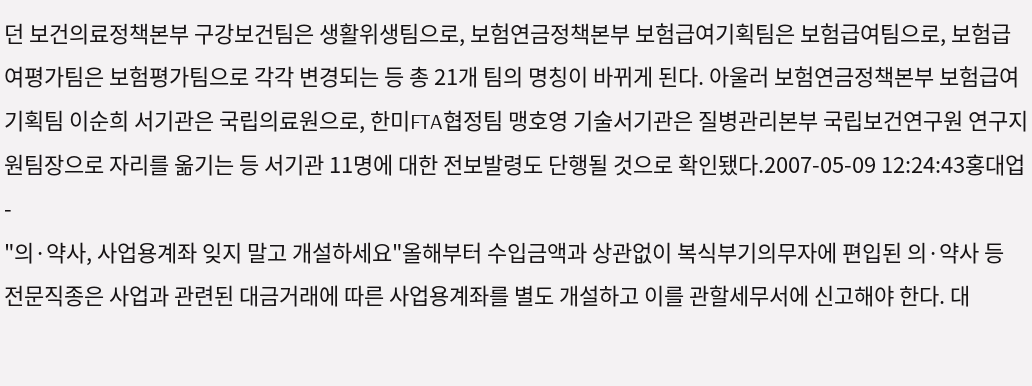던 보건의료정책본부 구강보건팀은 생활위생팀으로, 보험연금정책본부 보험급여기획팀은 보험급여팀으로, 보험급여평가팀은 보험평가팀으로 각각 변경되는 등 총 21개 팀의 명칭이 바뀌게 된다. 아울러 보험연금정책본부 보험급여기획팀 이순희 서기관은 국립의료원으로, 한미FTA협정팀 맹호영 기술서기관은 질병관리본부 국립보건연구원 연구지원팀장으로 자리를 옮기는 등 서기관 11명에 대한 전보발령도 단행될 것으로 확인됐다.2007-05-09 12:24:43홍대업
-
"의·약사, 사업용계좌 잊지 말고 개설하세요"올해부터 수입금액과 상관없이 복식부기의무자에 편입된 의·약사 등 전문직종은 사업과 관련된 대금거래에 따른 사업용계좌를 별도 개설하고 이를 관할세무서에 신고해야 한다. 대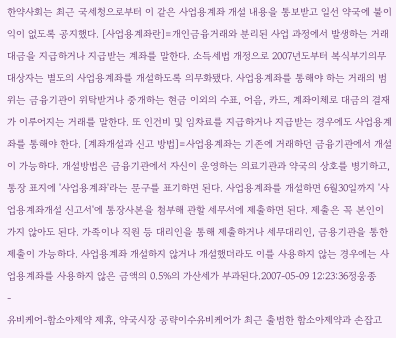한약사회는 최근 국세청으로부터 이 같은 사업용계좌 개설 내용을 통보받고 일선 약국에 불이익이 없도록 공지했다. [사업용계좌란]=개인금융거래와 분리된 사업 과정에서 발생하는 거래대금을 지급하거나 지급받는 계좌를 말한다. 소득세법 개정으로 2007년도부터 복식부기의무대상자는 별도의 사업용계좌를 개설하도록 의무화됐다. 사업용계좌를 통해야 하는 거래의 범위는 금융기관이 위탁받거나 중개하는 현금 이외의 수표, 어음, 카드, 계좌이체로 대금의 결재가 이루어지는 거래를 말한다. 또 인건비 및 임차료를 지급하거나 지급받는 경우에도 사업용계좌를 통해야 한다. [계좌개설과 신고 방법]=사업용계좌는 기존에 거래하던 금융기관에서 개설이 가능하다. 개설방법은 금융기관에서 자신이 운영하는 의료기관과 약국의 상호를 병기하고, 통장 표지에 '사업용계좌'라는 문구를 표기하면 된다. 사업용계좌를 개설하면 6월30일까지 '사업용계좌개설 신고서'에 통장사본을 첨부해 관할 세무서에 제출하면 된다. 제출은 꼭 본인이 가지 않아도 된다. 가족이나 직원 등 대리인을 통해 제출하거나 세무대리인, 금용기관을 통한 제출이 가능하다. 사업용계좌 개설하지 않거나 개설했더라도 이를 사용하지 않는 경우에는 사업용계좌를 사용하지 않은 금액의 0.5%의 가산세가 부과된다.2007-05-09 12:23:36정웅종
-
유비케어-함소아제약 제휴, 약국시장 공략이수유비케어가 최근 출범한 함소아제약과 손잡고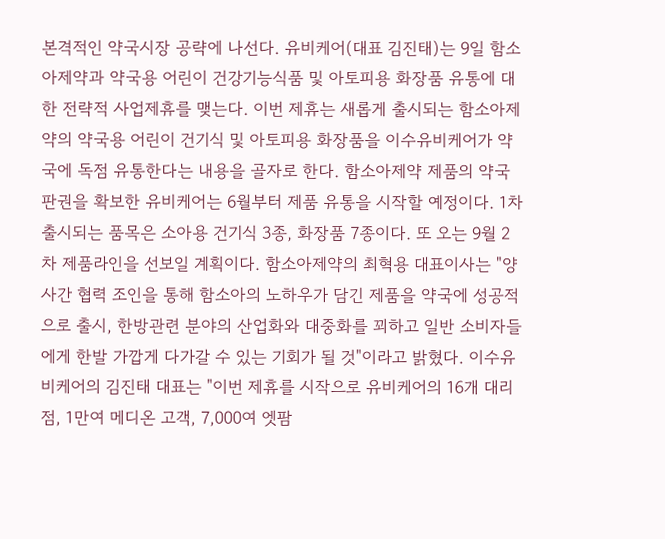본격적인 약국시장 공략에 나선다. 유비케어(대표 김진태)는 9일 함소아제약과 약국용 어린이 건강기능식품 및 아토피용 화장품 유통에 대한 전략적 사업제휴를 맺는다. 이번 제휴는 새롭게 출시되는 함소아제약의 약국용 어린이 건기식 및 아토피용 화장품을 이수유비케어가 약국에 독점 유통한다는 내용을 골자로 한다. 함소아제약 제품의 약국 판권을 확보한 유비케어는 6월부터 제품 유통을 시작할 예정이다. 1차 출시되는 품목은 소아용 건기식 3종, 화장품 7종이다. 또 오는 9월 2차 제품라인을 선보일 계획이다. 함소아제약의 최혁용 대표이사는 "양사간 협력 조인을 통해 함소아의 노하우가 담긴 제품을 약국에 성공적으로 출시, 한방관련 분야의 산업화와 대중화를 꾀하고 일반 소비자들에게 한발 가깝게 다가갈 수 있는 기회가 될 것"이라고 밝혔다. 이수유비케어의 김진태 대표는 "이번 제휴를 시작으로 유비케어의 16개 대리점, 1만여 메디온 고객, 7,000여 엣팜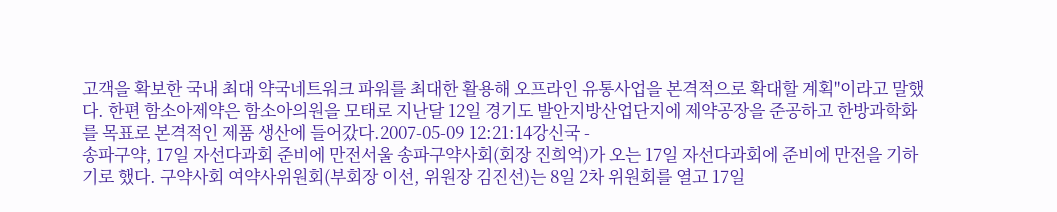고객을 확보한 국내 최대 약국네트워크 파워를 최대한 활용해 오프라인 유통사업을 본격적으로 확대할 계획"이라고 말했다. 한편 함소아제약은 함소아의원을 모태로 지난달 12일 경기도 발안지방산업단지에 제약공장을 준공하고 한방과학화를 목표로 본격적인 제품 생산에 들어갔다.2007-05-09 12:21:14강신국 -
송파구약, 17일 자선다과회 준비에 만전서울 송파구약사회(회장 진희억)가 오는 17일 자선다과회에 준비에 만전을 기하기로 했다. 구약사회 여약사위원회(부회장 이선, 위원장 김진선)는 8일 2차 위원회를 열고 17일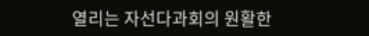열리는 자선다과회의 원활한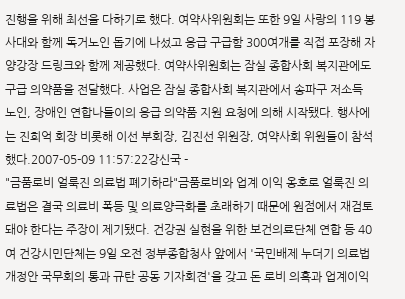진행을 위해 최선을 다하기로 했다. 여약사위원회는 또한 9일 사랑의 119 봉사대와 함께 독거노인 돕기에 나섰고 응급 구급함 300여개를 직접 포장해 자양강장 드링크와 함께 제공했다. 여약사위원회는 잠실 종합사회 복지관에도 구급 의약품을 전달했다. 사업은 잠실 종합사회 복지관에서 송파구 저소득 노인, 장애인 연합나들이의 응급 의약품 지원 요청에 의해 시작됐다. 행사에는 진희억 회장 비롯해 이선 부회장, 김진선 위원장, 여약사회 위원들이 참석했다.2007-05-09 11:57:22강신국 -
"금품로비 얼룩진 의료법 폐기하라"금품로비와 업계 이익 옹호로 얼룩진 의료법은 결국 의료비 폭등 및 의료양극화를 초래하기 때문에 원점에서 재검토돼야 한다는 주장이 제기됐다. 건강권 실현을 위한 보건의료단체 연합 등 40여 건강시민단체는 9일 오전 정부종합청사 앞에서 '국민배제 누더기 의료법 개정안 국무회의 통과 규탄 공동 기자회견'을 갖고 돈 로비 의혹과 업계이익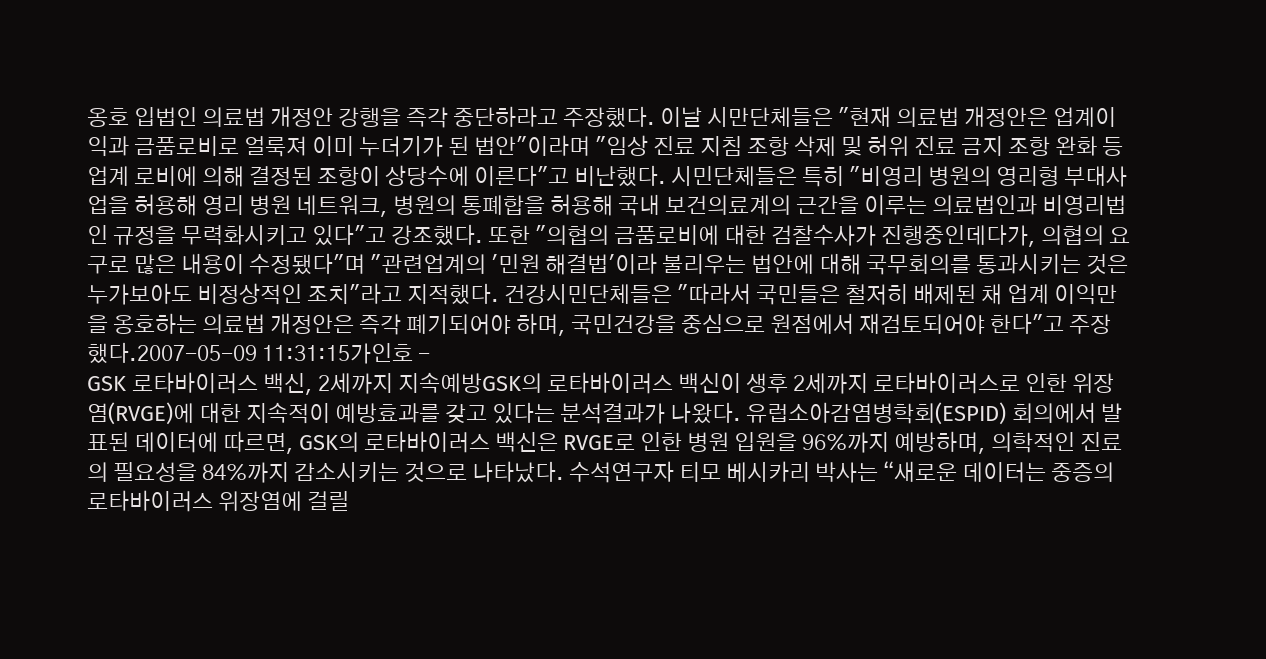옹호 입법인 의료법 개정안 강행을 즉각 중단하라고 주장했다. 이날 시만단체들은 "현재 의료법 개정안은 업계이익과 금품로비로 얼룩져 이미 누더기가 된 법안"이라며 "임상 진료 지침 조항 삭제 및 허위 진료 금지 조항 완화 등 업계 로비에 의해 결정된 조항이 상당수에 이른다"고 비난했다. 시민단체들은 특히 "비영리 병원의 영리형 부대사업을 허용해 영리 병원 네트워크, 병원의 통폐합을 허용해 국내 보건의료계의 근간을 이루는 의료법인과 비영리법인 규정을 무력화시키고 있다"고 강조했다. 또한 "의협의 금품로비에 대한 검찰수사가 진행중인데다가, 의협의 요구로 많은 내용이 수정됐다"며 "관련업계의 '민원 해결법'이라 불리우는 법안에 대해 국무회의를 통과시키는 것은 누가보아도 비정상적인 조치"라고 지적했다. 건강시민단체들은 "따라서 국민들은 철저히 배제된 채 업계 이익만을 옹호하는 의료법 개정안은 즉각 폐기되어야 하며, 국민건강을 중심으로 원점에서 재검토되어야 한다"고 주장했다.2007-05-09 11:31:15가인호 -
GSK 로타바이러스 백신, 2세까지 지속예방GSK의 로타바이러스 백신이 생후 2세까지 로타바이러스로 인한 위장염(RVGE)에 대한 지속적이 예방효과를 갖고 있다는 분석결과가 나왔다. 유럽소아감염병학회(ESPID) 회의에서 발표된 데이터에 따르면, GSK의 로타바이러스 백신은 RVGE로 인한 병원 입원을 96%까지 예방하며, 의학적인 진료의 필요성을 84%까지 감소시키는 것으로 나타났다. 수석연구자 티모 베시카리 박사는 “새로운 데이터는 중증의 로타바이러스 위장염에 걸릴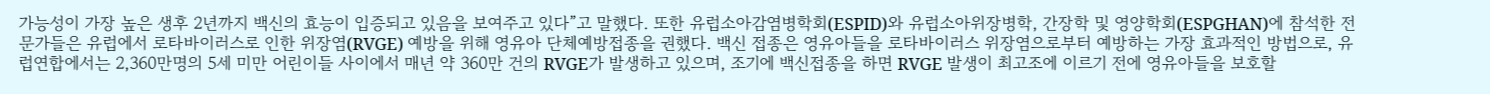가능성이 가장 높은 생후 2년까지 백신의 효능이 입증되고 있음을 보여주고 있다”고 말했다. 또한 유럽소아감염병학회(ESPID)와 유럽소아위장병학, 간장학 및 영양학회(ESPGHAN)에 참석한 전문가들은 유럽에서 로타바이러스로 인한 위장염(RVGE) 예방을 위해 영유아 단체예방접종을 권했다. 백신 접종은 영유아들을 로타바이러스 위장염으로부터 예방하는 가장 효과적인 방법으로, 유럽연합에서는 2,360만명의 5세 미만 어린이들 사이에서 매년 약 360만 건의 RVGE가 발생하고 있으며, 조기에 백신접종을 하면 RVGE 발생이 최고조에 이르기 전에 영유아들을 보호할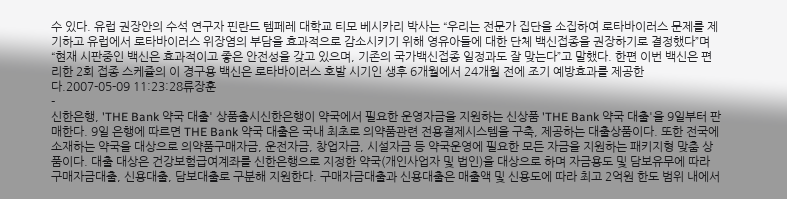수 있다. 유럽 권장안의 수석 연구자 핀란드 템페레 대학교 티모 베시카리 박사는 “우리는 전문가 집단을 소집하여 로타바이러스 문제를 제기하고 유럽에서 로타바이러스 위장염의 부담을 효과적으로 감소시키기 위해 영유아들에 대한 단체 백신접종을 권장하기로 결정했다”며 “현재 시판중인 백신은 효과적이고 좋은 안전성을 갖고 있으며, 기존의 국가백신접종 일정과도 잘 맞는다”고 말했다. 한편 이번 백신은 편리한 2회 접종 스케쥴의 이 경구용 백신은 로타바이러스 호발 시기인 생후 6개월에서 24개월 전에 조기 예방효과를 제공한다.2007-05-09 11:23:28류장훈
-
신한은행, 'THE Bank 약국 대출' 상품출시신한은행이 약국에서 필요한 운영자금을 지원하는 신상품 'THE Bank 약국 대출'을 9일부터 판매한다. 9일 은행에 따르면 THE Bank 약국 대출은 국내 최초로 의약품관련 전용결제시스템을 구축, 제공하는 대출상품이다. 또한 전국에 소재하는 약국을 대상으로 의약품구매자금, 운전자금, 창업자금, 시설자금 등 약국운영에 필요한 모든 자금을 지원하는 패키지형 맞춤 상품이다. 대출 대상은 건강보험급여계좌를 신한은행으로 지정한 약국(개인사업자 및 법인)을 대상으로 하며 자금용도 및 담보유무에 따라 구매자금대출, 신용대출, 담보대출로 구분해 지원한다. 구매자금대출과 신용대출은 매출액 및 신용도에 따라 최고 2억원 한도 범위 내에서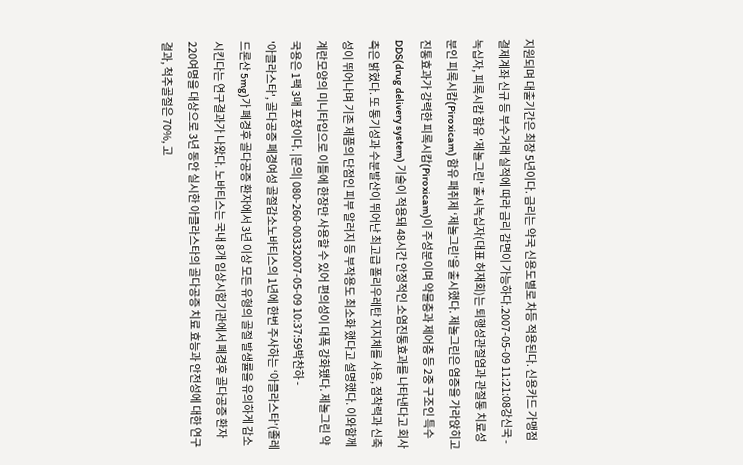지원되며 대출기간은 최장 5년이다. 금리는 약국 신용도별로 차등 적용된다. 신용카드 가맹점 결제계좌 신규 등 부수거래 실적에 따라 금리 감면이 가능하다.2007-05-09 11:21:08강신국 -
녹십자, 피록시캄 함유 '제놀그린' 출시녹십자(대표 허재회)는 퇴행성관절염과 관절통 치료성분인 피록시캄(Piroxicam) 함유 패취제 ‘제놀그린’을 출시했다. 제놀그린은 염증을 가라앉히고 진통효과가 강력한 피록시캄(Piroxicam)이 주성분이며 약물층과 제어층 등 2중 구조인 특수 DDS(drug delivery system) 기술이 적용돼 48시간 안정적인 소염진통효과를 나타낸다고 회사측은 밝혔다. 또 통기성과 수분발산이 뛰어난 최고급 폴리우레탄 지지체를 사용, 점착력과 신축성이 뛰어나며 기존 제품의 단점인 피부 알러지 등 부작용도 최소화 했다고 설명했다. 이와함께 계란모양의 미니타입으로 이틀에 한장만 사용할 수 있어 편의성이 대폭 강화됐다. 제놀그린 약국용은 1팩 3매 포장이다. |문의| 080-260-00332007-05-09 10:37:59박찬하 -
'아클라스타', 골다공증 폐경여성 골절감소노바티스의 1년에 한번 주사하는 ‘아클라스타’(졸레드론산 5mg)가 폐경후 골다공증 환자에서 3년 이상 모든 유형의 골절 발생률을 유의하게 감소시킨다는 연구결과가 나왔다. 노바티스는 국내 8개 임상시험기관에서 폐경후 골다공증 환자 220여명을 대상으로 3년 동안 실시한 아클라스타의 골다공증 치료 효능과 안전성에 대한 연구결과, 척추골절은 70%, 고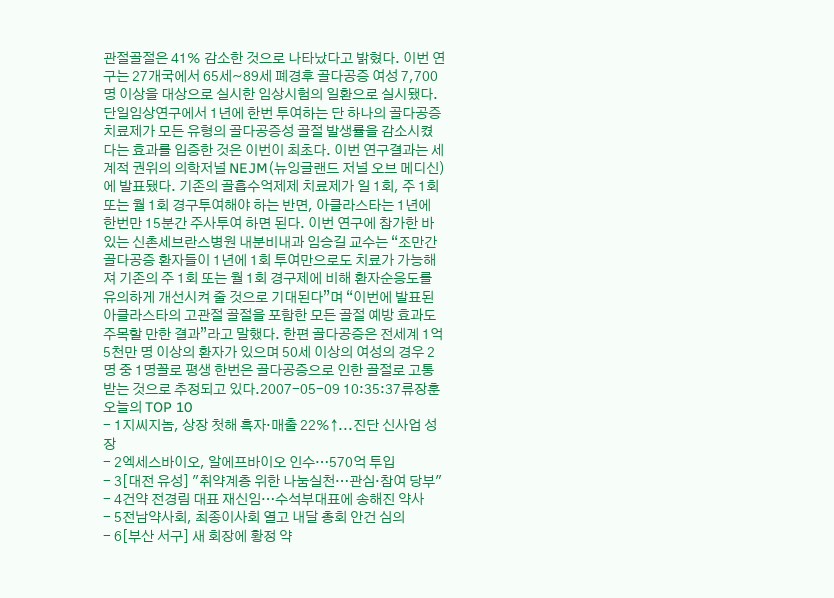관절골절은 41% 감소한 것으로 나타났다고 밝혔다. 이번 연구는 27개국에서 65세~89세 폐경후 골다공증 여성 7,700명 이상을 대상으로 실시한 임상시험의 일환으로 실시됐다. 단일임상연구에서 1년에 한번 투여하는 단 하나의 골다공증 치료제가 모든 유형의 골다공증성 골절 발생률을 감소시켰다는 효과를 입증한 것은 이번이 최초다. 이번 연구결과는 세계적 권위의 의학저널 NEJM(뉴잉글랜드 저널 오브 메디신)에 발표됐다. 기존의 골흡수억제제 치료제가 일 1회, 주 1회 또는 월 1회 경구투여해야 하는 반면, 아클라스타는 1년에 한번만 15분간 주사투여 하면 된다. 이번 연구에 참가한 바 있는 신촌세브란스병원 내분비내과 임승길 교수는 “조만간 골다공증 환자들이 1년에 1회 투여만으로도 치료가 가능해져 기존의 주 1회 또는 월 1회 경구제에 비해 환자순응도를 유의하게 개선시켜 줄 것으로 기대된다”며 “이번에 발표된 아클라스타의 고관절 골절을 포함한 모든 골절 예방 효과도 주목할 만한 결과”라고 말했다. 한편 골다공증은 전세계 1억5천만 명 이상의 환자가 있으며 50세 이상의 여성의 경우 2명 중 1명꼴로 평생 한번은 골다공증으로 인한 골절로 고통 받는 것으로 추정되고 있다.2007-05-09 10:35:37류장훈
오늘의 TOP 10
- 1지씨지놈, 상장 첫해 흑자·매출 22%↑...진단 신사업 성장
- 2엑세스바이오, 알에프바이오 인수…570억 투입
- 3[대전 유성] "취약계층 위한 나눔실천…관심·참여 당부"
- 4건약 전경림 대표 재신임…수석부대표에 송해진 약사
- 5전남약사회, 최종이사회 열고 내달 총회 안건 심의
- 6[부산 서구] 새 회장에 황정 약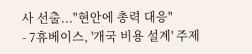사 선출..."현안에 총력 대응"
- 7휴베이스, '개국 비용 설계' 주제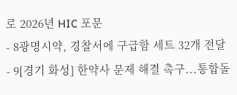로 2026년 HIC 포문
- 8광명시약, 경찰서에 구급함 세트 32개 전달
- 9[경기 화성] 한약사 문제 해결 촉구...통합돌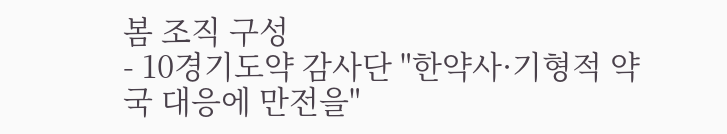봄 조직 구성
- 10경기도약 감사단 "한약사·기형적 약국 대응에 만전을"